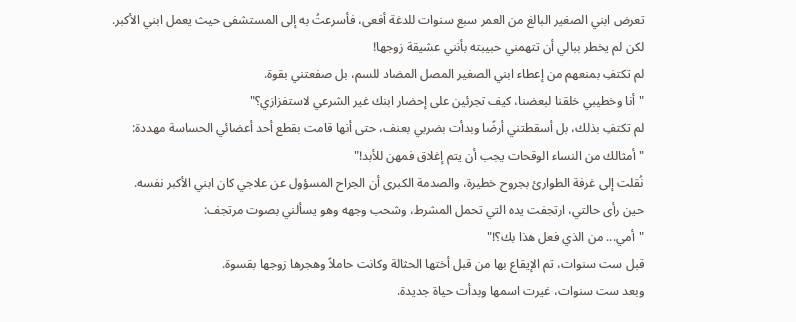تعرض ابني الصغير البالغ من العمر سبع سنوات للدغة أفعى، فأسرعتُ به إلى المستشفى حيث يعمل ابني الأكبر.
لكن لم يخطر ببالي أن تتهمني حبيبته بأنني عشيقة زوجها!
لم تكتفِ بمنعهم من إعطاء ابني الصغير المصل المضاد للسم، بل صفعتني بقوة.
"أنا وخطيبي خلقنا لبعضنا، كيف تجرئين على إحضار ابنك غير الشرعي لاستفزازي؟"
لم تكتفِ بذلك، بل أسقطتني أرضًا وبدأت بضربي بعنف، حتى أنها قامت بقطع أحد أعضائي الحساسة مهددة:
"أمثالك من النساء الوقحات يجب أن يتم إغلاق فمهن للأبد!"
نُقلت إلى غرفة الطوارئ بجروح خطيرة، والصدمة الكبرى أن الجراح المسؤول عن علاجي كان ابني الأكبر نفسه.
حين رأى حالتي، ارتجفت يده التي تحمل المشرط، وشحب وجهه وهو يسألني بصوت مرتجف:
"أمي... من الذي فعل هذا بك؟!"
قبل ست سنوات، تم الإيقاع بها من قبل أختها الحثالة وكانت حاملاً وهجرها زوجها بقسوة.
وبعد ست سنوات، غيرت اسمها وبدأت حياة جديدة.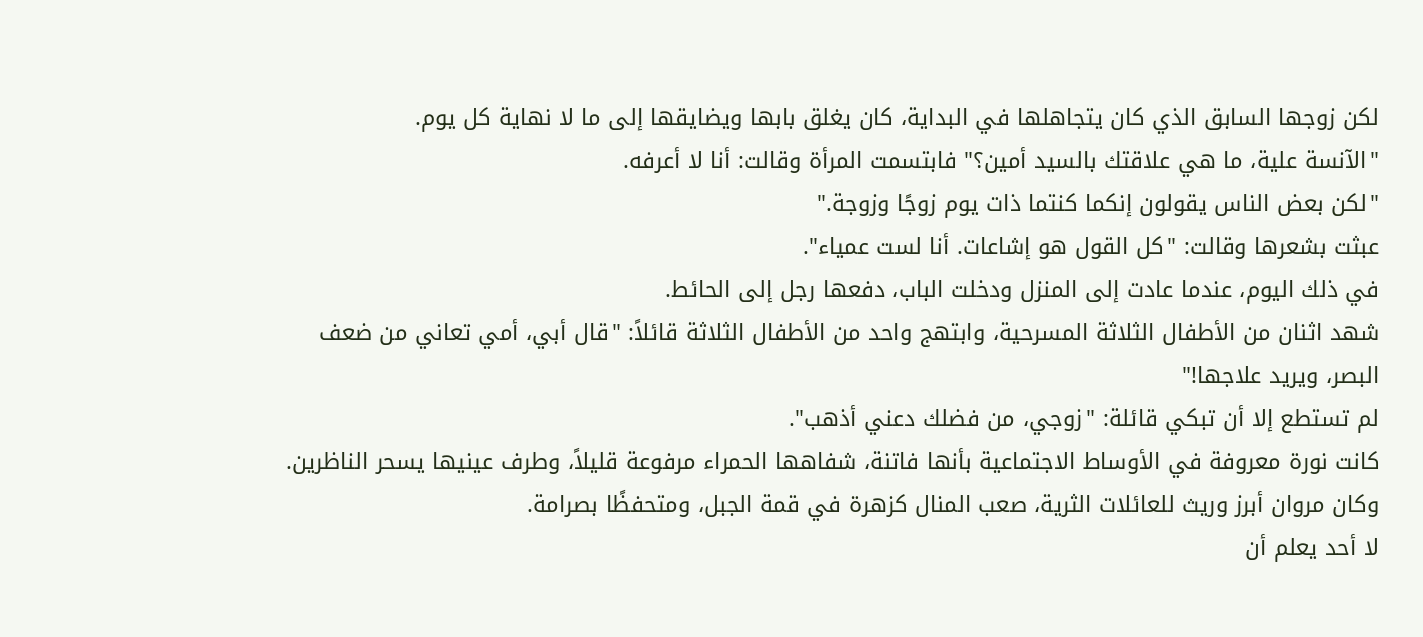لكن زوجها السابق الذي كان يتجاهلها في البداية، كان يغلق بابها ويضايقها إلى ما لا نهاية كل يوم.
"الآنسة علية، ما هي علاقتك بالسيد أمين؟" فابتسمت المرأة وقالت: أنا لا أعرفه.
"لكن بعض الناس يقولون إنكما كنتما ذات يوم زوجًا وزوجة."
عبثت بشعرها وقالت: "كل القول هو إشاعات. أنا لست عمياء".
في ذلك اليوم، عندما عادت إلى المنزل ودخلت الباب، دفعها رجل إلى الحائط.
شهد اثنان من الأطفال الثلاثة المسرحية، وابتهج واحد من الأطفال الثلاثة قائلاً: "قال أبي، أمي تعاني من ضعف البصر، ويريد علاجها!"
لم تستطع إلا أن تبكي قائلة: "زوجي، من فضلك دعني أذهب".
كانت نورة معروفة في الأوساط الاجتماعية بأنها فاتنة، شفاهها الحمراء مرفوعة قليلاً، وطرف عينيها يسحر الناظرين.
وكان مروان أبرز وريث للعائلات الثرية، صعب المنال كزهرة في قمة الجبل، ومتحفظًا بصرامة.
لا أحد يعلم أن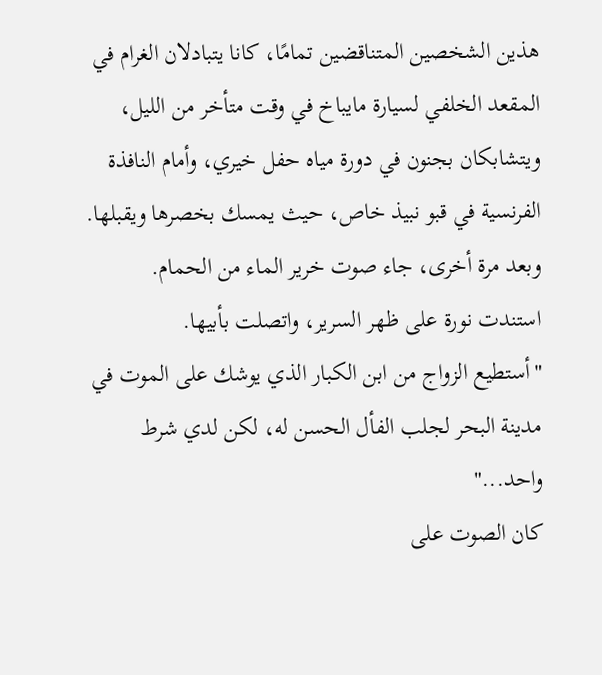هذين الشخصين المتناقضين تمامًا، كانا يتبادلان الغرام في المقعد الخلفي لسيارة مايباخ في وقت متأخر من الليل، ويتشابكان بجنون في دورة مياه حفل خيري، وأمام النافذة الفرنسية في قبو نبيذ خاص، حيث يمسك بخصرها ويقبلها.
وبعد مرة أخرى، جاء صوت خرير الماء من الحمام.
استندت نورة على ظهر السرير، واتصلت بأبيها.
"أستطيع الزواج من ابن الكبار الذي يوشك على الموت في مدينة البحر لجلب الفأل الحسن له، لكن لدي شرط واحد..."
كان الصوت على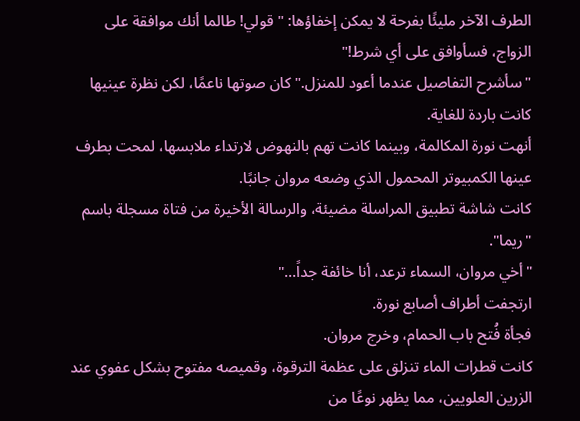الطرف الآخر مليئًا بفرحة لا يمكن إخفاؤها: "قولي! طالما أنك موافقة على الزواج، فسأوافق على أي شرط!"
"سأشرح التفاصيل عندما أعود للمنزل." كان صوتها ناعمًا، لكن نظرة عينيها كانت باردة للغاية.
أنهت نورة المكالمة، وبينما كانت تهم بالنهوض لارتداء ملابسها، لمحت بطرف عينها الكمبيوتر المحمول الذي وضعه مروان جانبًا.
كانت شاشة تطبيق المراسلة مضيئة، والرسالة الأخيرة من فتاة مسجلة باسم "ريما".
"أخي مروان، السماء ترعد، أنا خائفة جداً..."
ارتجفت أطراف أصابع نورة.
فجأة فُتح باب الحمام، وخرج مروان.
كانت قطرات الماء تنزلق على عظمة الترقوة، وقميصه مفتوح بشكل عفوي عند الزرين العلويين، مما يظهر نوعًا من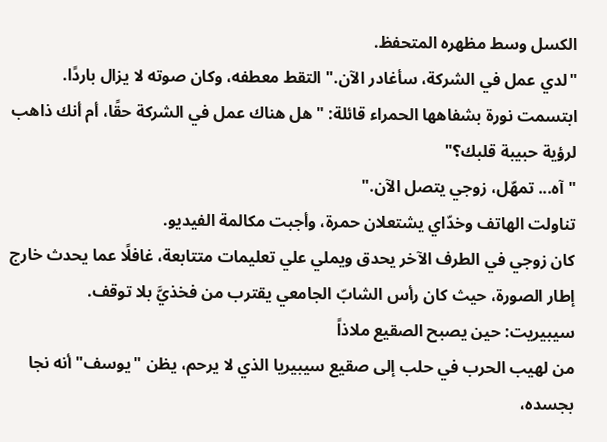الكسل وسط مظهره المتحفظ.
"لدي عمل في الشركة، سأغادر الآن." التقط معطفه، وكان صوته لا يزال باردًا.
ابتسمت نورة بشفاهها الحمراء قائلة: "هل هناك عمل في الشركة حقًا، أم أنك ذاهب لرؤية حبيبة قلبك؟"
"آه... تمهّل، زوجي يتصل الآن."
تناولت الهاتف وخدّاي يشتعلان حمرة، وأجبت مكالمة الفيديو.
كان زوجي في الطرف الآخر يحدق ويملي علي تعليمات متتابعة، غافلًا عما يحدث خارج إطار الصورة، حيث كان رأس الشابّ الجامعي يقترب من فخذيَّ بلا توقف.
سيبيريت: حين يصبح الصقيع ملاذاً
من لهيب الحرب في حلب إلى صقيع سيبيريا الذي لا يرحم، يظن "يوسف" أنه نجا بجسده،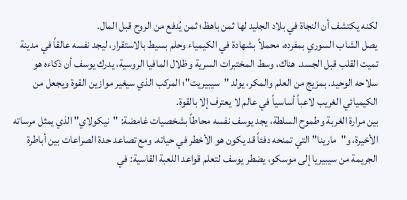لكنه يكتشف أن النجاة في بلاد الجليد لها ثمن باهظ؛ ثمن يُدفع من الروح قبل المال.
يصل الشاب السوري بمفرده، محملاً بشهادة في الكيمياء وحلم بسيط بالاستقرار، ليجد نفسه عالقاً في مدينة تميت القلب قبل الجسد. هناك، وسط المختبرات السرية وظلال المافيا الروسية، يدرك يوسف أن ذكاءه هو سلاحه الوحيد. بمزيج من العلم والمكر، يولد "سيبيريت"؛ المركب الذي سيغير موازين القوة ويجعل من الكيميائي الغريب لاعباً أساسياً في عالم لا يعترف إلا بالقوة.
بين مرارة الغربة وطموح السلطة، يجد يوسف نفسه محاطاً بشخصيات غامضة: "نيكولاي" الذي يمثل مرساته الأخيرة، و"مارينا" التي تمنحه دفئاً قد يكون هو الأخطر في حياته. ومع تصاعد حدة الصراعات بين أباطرة الجريمة من سيبيريا إلى موسكو، يضطر يوسف لتعلم قواعد اللعبة القاسية: في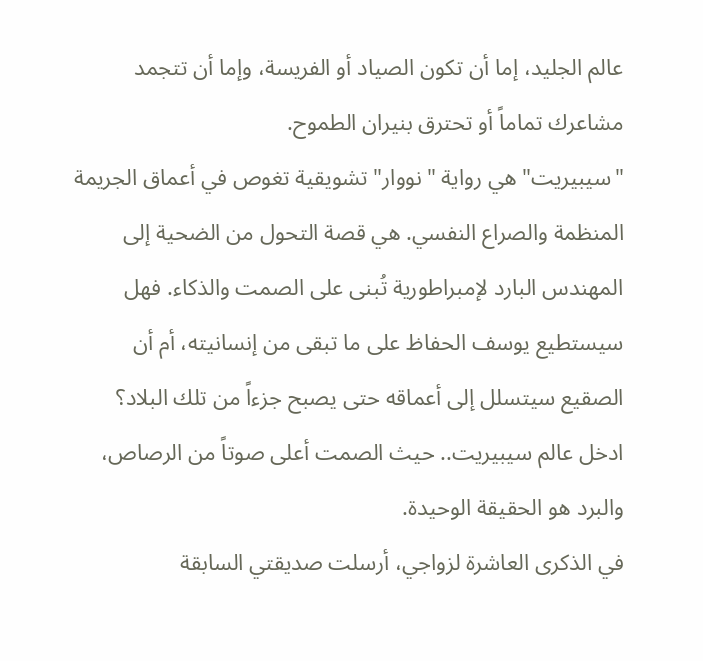عالم الجليد، إما أن تكون الصياد أو الفريسة، وإما أن تتجمد مشاعرك تماماً أو تحترق بنيران الطموح.
"سيبيريت" هي رواية "نووار" تشويقية تغوص في أعماق الجريمة المنظمة والصراع النفسي. هي قصة التحول من الضحية إلى المهندس البارد لإمبراطورية تُبنى على الصمت والذكاء. فهل سيستطيع يوسف الحفاظ على ما تبقى من إنسانيته، أم أن الصقيع سيتسلل إلى أعماقه حتى يصبح جزءاً من تلك البلاد؟
ادخل عالم سيبيريت.. حيث الصمت أعلى صوتاً من الرصاص، والبرد هو الحقيقة الوحيدة.
في الذكرى العاشرة لزواجي، أرسلت صديقتي السابقة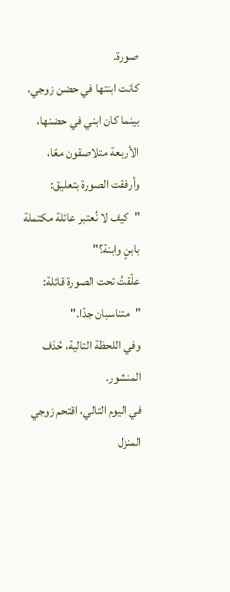صورة.
كانت ابنتها في حضن زوجي، بينما كان ابني في حضنها، الأربعة متلاصقون معًا، وأرفقت الصورة بتعليق: "كيف لا نُعتبر عائلة مكتملة بابنٍ وابنة؟"
علّقتُ تحت الصورة قائلة: "متناسبان جدًا."
وفي اللحظة التالية، حُذف المنشور.
في اليوم التالي، اقتحم زوجي المنزل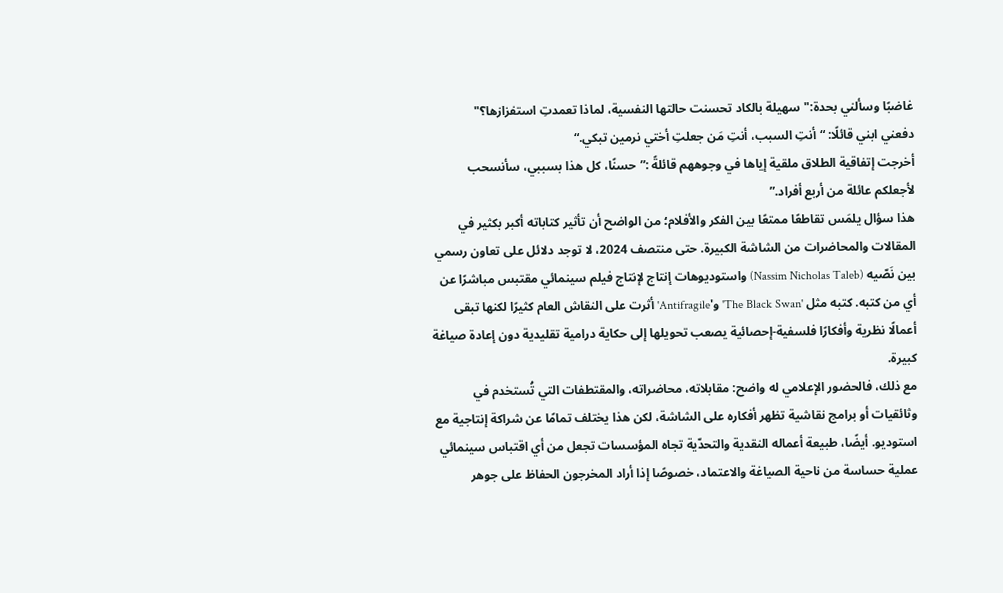غاضبًا وسألني بحدة:"سهيلة بالكاد تحسنت حالتها النفسية، لماذا تعمدتِ استفزازها؟"
دفعني ابني قائلًا: “أنتِ السبب، أنتِ مَن جعلتِ أختي نرمين تبكي.“
أخرجت إتفاقية الطلاق ملقية إياها في وجوههم قائلةً :”حسنًا، كل هذا بسببي، سأنسحب لأجعلكم عائلة من أربع أفراد.”
هذا سؤال يلمَس تقاطعًا ممتعًا بين الفكر والأفلام؛ من الواضح أن تأثير كتاباته أكبر بكثير في المقالات والمحاضرات من الشاشة الكبيرة. حتى منتصف 2024، لا توجد دلائل على تعاون رسمي بين نَصّيه (Nassim Nicholas Taleb) واستوديوهات إنتاج لإنتاج فيلم سينمائي مقتبس مباشرًا عن أي من كتبه. كتبه مثل 'The Black Swan' و'Antifragile' أثرت على النقاش العام كثيرًا لكنها تبقى أعمالًا نظرية وأفكارًا فلسفية-إحصائية يصعب تحويلها إلى حكاية درامية تقليدية دون إعادة صياغة كبيرة.
مع ذلك، فالحضور الإعلامي له واضح: مقابلاته، محاضراته، والمقتطفات التي تُستخدم في وثائقيات أو برامج نقاشية تظهر أفكاره على الشاشة، لكن هذا يختلف تمامًا عن شراكة إنتاجية مع استوديو. أيضًا، طبيعة أعماله النقدية والتحدّية تجاه المؤسسات تجعل من أي اقتباس سينمائي عملية حساسة من ناحية الصياغة والاعتماد، خصوصًا إذا أراد المخرجون الحفاظ على جوهر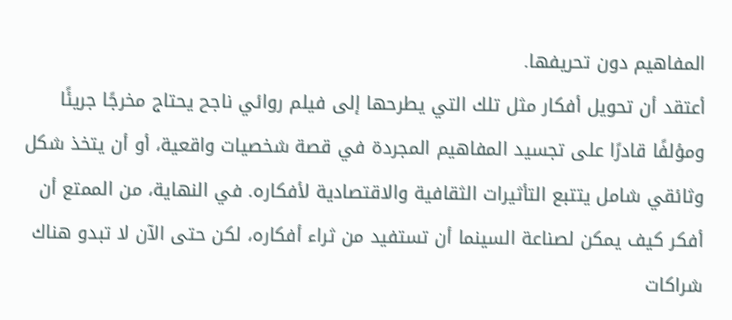المفاهيم دون تحريفها.
أعتقد أن تحويل أفكار مثل تلك التي يطرحها إلى فيلم روائي ناجح يحتاج مخرجًا جريئًا ومؤلفًا قادرًا على تجسيد المفاهيم المجردة في قصة شخصيات واقعية، أو أن يتخذ شكل وثائقي شامل يتتبع التأثيرات الثقافية والاقتصادية لأفكاره. في النهاية، من الممتع أن أفكر كيف يمكن لصناعة السينما أن تستفيد من ثراء أفكاره، لكن حتى الآن لا تبدو هناك شراكات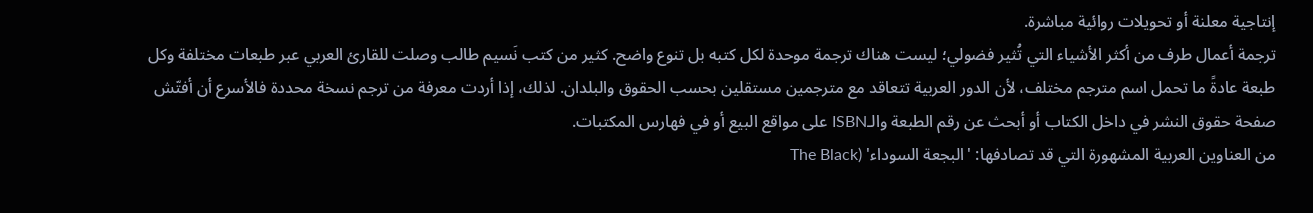إنتاجية معلنة أو تحويلات روائية مباشرة.
ترجمة أعمال طرف من أكثر الأشياء التي تُثير فضولي؛ ليست هناك ترجمة موحدة لكل كتبه بل تنوع واضح. كثير من كتب نَسيم طالب وصلت للقارئ العربي عبر طبعات مختلفة وكل طبعة عادةً ما تحمل اسم مترجم مختلف، لأن الدور العربية تتعاقد مع مترجمين مستقلين بحسب الحقوق والبلدان. لذلك، إذا أردت معرفة من ترجم نسخة محددة فالأسرع أن أفتّش صفحة حقوق النشر في داخل الكتاب أو أبحث عن رقم الطبعة والـISBN على مواقع البيع أو في فهارس المكتبات.
من العناوين العربية المشهورة التي قد تصادفها: 'البجعة السوداء' (The Black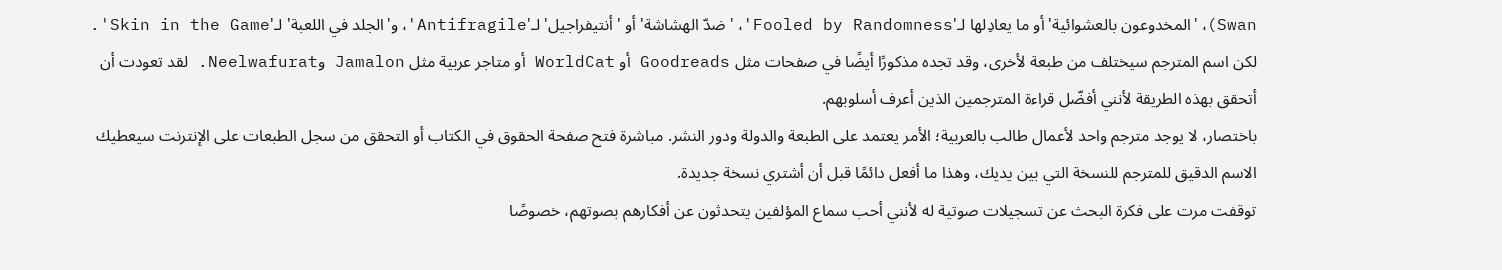Swan)، 'المخدوعون بالعشوائية' أو ما يعادِلها لـ'Fooled by Randomness'، 'ضدّ الهشاشة' أو 'أنتيفراجيل' لـ'Antifragile'، و'الجلد في اللعبة' لـ'Skin in the Game'. لكن اسم المترجم سيختلف من طبعة لأخرى، وقد تجده مذكورًا أيضًا في صفحات مثل Goodreads أو WorldCat أو متاجر عربية مثل Jamalon وNeelwafurat. لقد تعودت أن أتحقق بهذه الطريقة لأنني أفضّل قراءة المترجمين الذين أعرف أسلوبهم.
باختصار، لا يوجد مترجم واحد لأعمال طالب بالعربية؛ الأمر يعتمد على الطبعة والدولة ودور النشر. مباشرة فتح صفحة الحقوق في الكتاب أو التحقق من سجل الطبعات على الإنترنت سيعطيك الاسم الدقيق للمترجم للنسخة التي بين يديك، وهذا ما أفعل دائمًا قبل أن أشتري نسخة جديدة.
توقفت مرت على فكرة البحث عن تسجيلات صوتية له لأنني أحب سماع المؤلفين يتحدثون عن أفكارهم بصوتهم، خصوصًا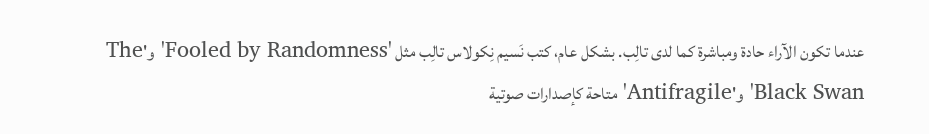عندما تكون الآراء حادة ومباشرة كما لدى تالِب. بشكل عام، كتب نَسيم نِكولاس تالِب مثل 'Fooled by Randomness' و'The Black Swan' و'Antifragile' متاحة كإصدارات صوتية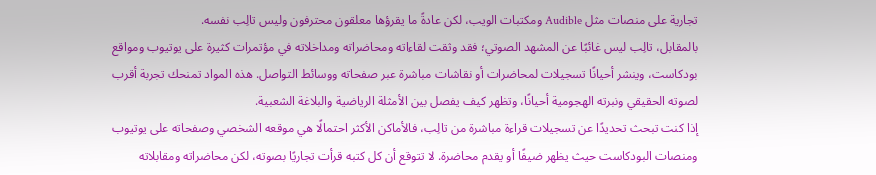تجارية على منصات مثل Audible ومكتبات الويب، لكن عادةً ما يقرؤها معلقون محترفون وليس تالِب نفسه.
بالمقابل، تالِب ليس غائبًا عن المشهد الصوتي؛ فقد وثقت لقاءاته ومحاضراته ومداخلاته في مؤتمرات كثيرة على يوتيوب ومواقع بودكاست، وينشر أحيانًا تسجيلات لمحاضرات أو نقاشات مباشرة عبر صفحاته ووسائط التواصل. هذه المواد تمنحك تجربة أقرب لصوته الحقيقي ونبرته الهجومية أحيانًا، وتظهر كيف يفصل بين الأمثلة الرياضية والبلاغة الشعبية.
إذا كنت تبحث تحديدًا عن تسجيلات قراءة مباشرة من تالِب، فالأماكن الأكثر احتمالًا هي موقعه الشخصي وصفحاته على يوتيوب ومنصات البودكاست حيث يظهر ضيفًا أو يقدم محاضرة. لا تتوقع أن كل كتبه قرأت تجاريًا بصوته، لكن محاضراته ومقابلاته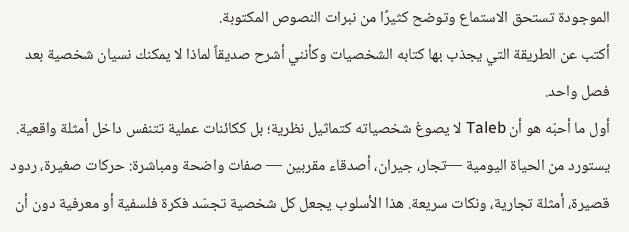الموجودة تستحق الاستماع وتوضح كثيرًا من نبرات النصوص المكتوبة.
أكتب عن الطريقة التي يجذب بها كتابه الشخصيات وكأنني أشرح صديقاً لماذا لا يمكنك نسيان شخصية بعد فصل واحد.
أول ما أحبّه هو أن Taleb لا يصوغ شخصياته كتماثيل نظرية؛ بل ككائنات عملية تتنفس داخل أمثلة واقعية. يستورد من الحياة اليومية —تجار، جيران، أصدقاء مقربين — صفات واضحة ومباشرة: حركات صغيرة، ردود قصيرة، أمثلة تجارية، ونكات سريعة. هذا الأسلوب يجعل كل شخصية تجسّد فكرة فلسفية أو معرفية دون أن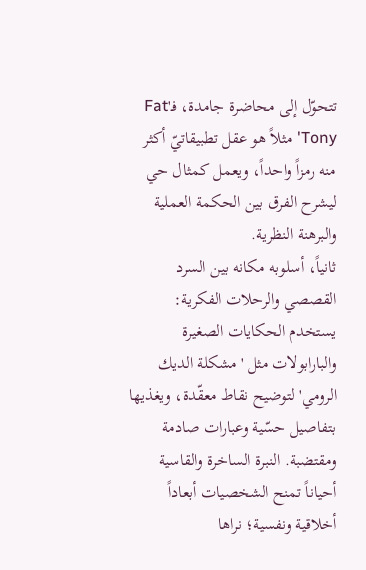تتحوّل إلى محاضرة جامدة، فـ'Fat Tony' مثلاً هو عقل تطبيقاتيّ أكثر منه رمزاً واحداً، ويعمل كمثال حي ليشرح الفرق بين الحكمة العملية والبرهنة النظرية.
ثانياً، أسلوبه مكانه بين السرد القصصي والرحلات الفكرية: يستخدم الحكايات الصغيرة والبارابولات مثل 'مشكلة الديك الرومي' لتوضيح نقاط معقّدة، ويغذيها بتفاصيل حسّية وعبارات صادمة ومقتضبة. النبرة الساخرة والقاسية أحياناً تمنح الشخصيات أبعاداً أخلاقية ونفسية؛ نراها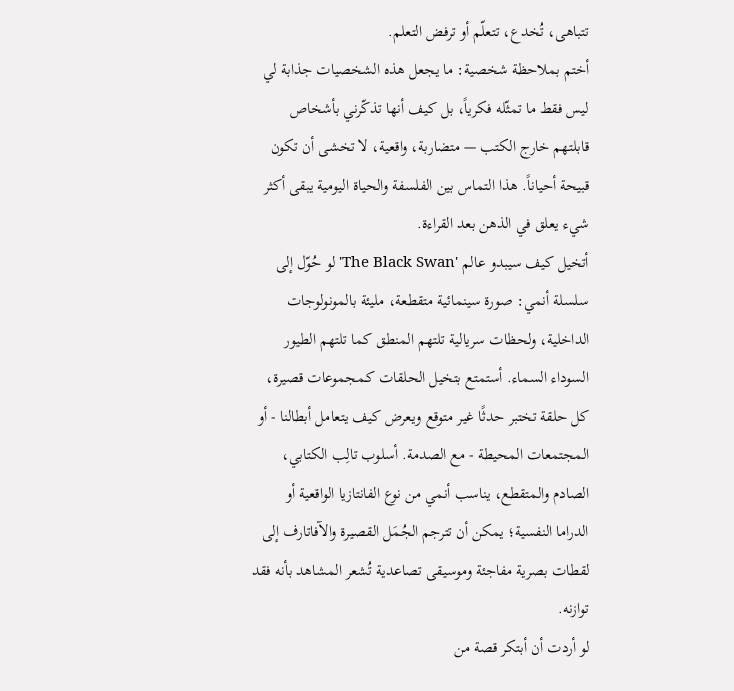تتباهى، تُخدع، تتعلّم أو ترفض التعلم.
أختم بملاحظة شخصية: ما يجعل هذه الشخصيات جذابة لي ليس فقط ما تمثّله فكرياً، بل كيف أنها تذكّرني بأشخاص قابلتهم خارج الكتب — متضاربة، واقعية، لا تخشى أن تكون قبيحة أحياناً. هذا التماس بين الفلسفة والحياة اليومية يبقى أكثر شيء يعلق في الذهن بعد القراءة.
أتخيل كيف سيبدو عالم 'The Black Swan' لو حُوّل إلى سلسلة أنمي: صورة سينمائية متقطعة، مليئة بالمونولوجات الداخلية، ولحظات سريالية تلتهم المنطق كما تلتهم الطيور السوداء السماء. أستمتع بتخيل الحلقات كـمجموعات قصيرة، كل حلقة تختبر حدثًا غير متوقع ويعرض كيف يتعامل أبطالنا - أو المجتمعات المحيطة - مع الصدمة. أسلوب تالِب الكتابي، الصادم والمتقطع، يناسب أنمي من نوع الفانتازيا الواقعية أو الدراما النفسية؛ يمكن أن تترجم الجُمَل القصيرة والآفاتارف إلى لقطات بصرية مفاجئة وموسيقى تصاعدية تُشعر المشاهد بأنه فقد توازنه.
لو أردت أن أبتكر قصة من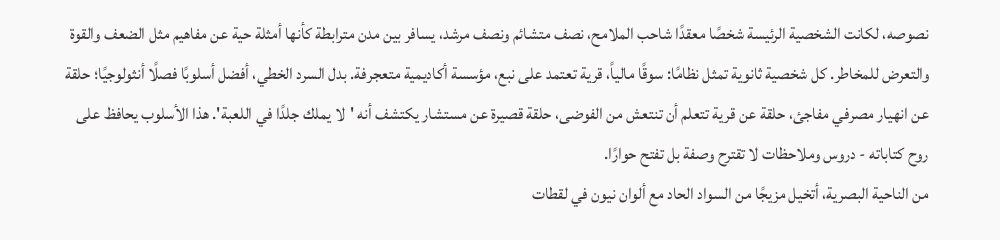نصوصه، لكانت الشخصية الرئيسة شخصًا معقدًا شاحب الملامح، نصف متشائم ونصف مرشد، يسافر بين مدن مترابطة كأنها أمثلة حية عن مفاهيم مثل الضعف والقوة والتعرض للمخاطر. كل شخصية ثانوية تمثل نظامًا: سوقًا مالياً، قرية تعتمد على نبع، مؤسسة أكاديمية متعجرفة. بدل السرد الخطي، أفضل أسلوبًا فصلًا أنثولوجيًا؛ حلقة عن انهيار مصرفي مفاجئ، حلقة عن قرية تتعلم أن تنتعش من الفوضى، حلقة قصيرة عن مستشار يكتشف أنه 'لا يملك جلدًا في اللعبة'. هذا الأسلوب يحافظ على روح كتاباته - دروس وملاحظات لا تقترح وصفة بل تفتح حوارًا.
من الناحية البصرية، أتخيل مزيجًا من السواد الحاد مع ألوان نيون في لقطات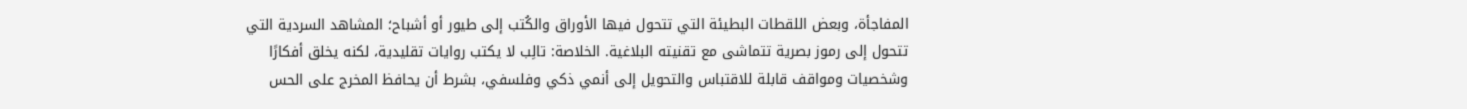المفاجأة، وبعض اللقطات البطيئة التي تتحول فيها الأوراق والكُتب إلى طيور أو أشباح؛ المشاهد السردية التي تتحول إلى رموز بصرية تتماشى مع تقنيته البلاغية. الخلاصة: تالِب لا يكتب روايات تقليدية، لكنه يخلق أفكارًا وشخصيات ومواقف قابلة للاقتباس والتحويل إلى أنمي ذكي وفلسفي، بشرط أن يحافظ المخرج على الحس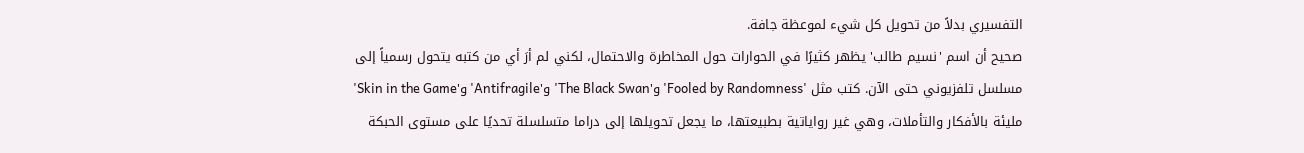التفسيري بدلاً من تحويل كل شيء لموعظة جافة.
صحيح أن اسم 'نسيم طالب' يظهر كثيرًا في الحوارات حول المخاطرة والاحتمال، لكني لم أرَ أي من كتبه يتحول رسمياً إلى مسلسل تلفزيوني حتى الآن. كتب مثل 'Fooled by Randomness' و'The Black Swan' و'Antifragile' و'Skin in the Game' مليئة بالأفكار والتأملات، وهي غير رواياتية بطبيعتها، ما يجعل تحويلها إلى دراما متسلسلة تحديًا على مستوى الحبكة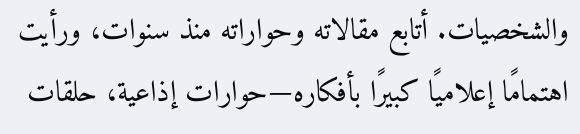والشخصيات. أتابع مقالاته وحواراته منذ سنوات، ورأيت اهتمامًا إعلاميًا كبيرًا بأفكاره—حوارات إذاعية، حلقات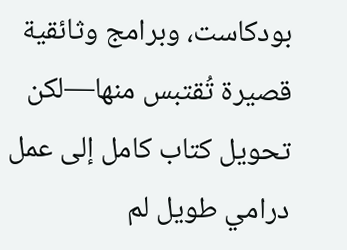بودكاست، وبرامج وثائقية قصيرة تُقتبس منها—لكن تحويل كتاب كامل إلى عمل درامي طويل لم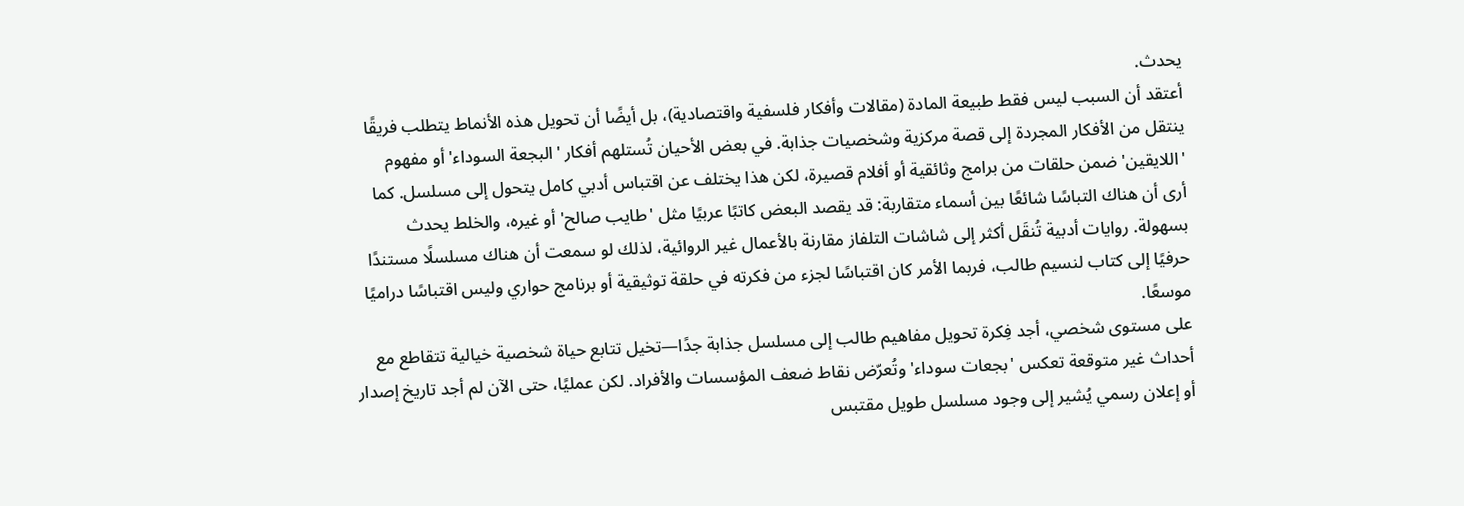يحدث.
أعتقد أن السبب ليس فقط طبيعة المادة (مقالات وأفكار فلسفية واقتصادية)، بل أيضًا أن تحويل هذه الأنماط يتطلب فريقًا ينتقل من الأفكار المجردة إلى قصة مركزية وشخصيات جذابة. في بعض الأحيان تُستلهم أفكار 'البجعة السوداء' أو مفهوم 'اللايقين' ضمن حلقات من برامج وثائقية أو أفلام قصيرة، لكن هذا يختلف عن اقتباس أدبي كامل يتحول إلى مسلسل. كما أرى أن هناك التباسًا شائعًا بين أسماء متقاربة: قد يقصد البعض كاتبًا عربيًا مثل 'طايب صالح' أو غيره، والخلط يحدث بسهولة. روايات أدبية تُنقَل أكثر إلى شاشات التلفاز مقارنة بالأعمال غير الروائية، لذلك لو سمعت أن هناك مسلسلًا مستندًا حرفيًا إلى كتاب لنسيم طالب، فربما الأمر كان اقتباسًا لجزء من فكرته في حلقة توثيقية أو برنامج حواري وليس اقتباسًا دراميًا موسعًا.
على مستوى شخصي، أجد فِكرة تحويل مفاهيم طالب إلى مسلسل جذابة جدًا—تخيل تتابع حياة شخصية خيالية تتقاطع مع أحداث غير متوقعة تعكس 'بجعات سوداء' وتُعرّض نقاط ضعف المؤسسات والأفراد. لكن عمليًا، حتى الآن لم أجد تاريخ إصدار أو إعلان رسمي يُشير إلى وجود مسلسل طويل مقتبس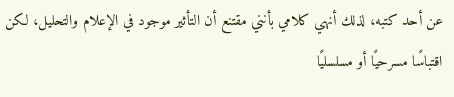عن أحد كتبه، لذلك أنهي كلامي بأنني مقتنع أن التأثير موجود في الإعلام والتحليل، لكن اقتباسًا مسرحيًا أو مسلسليًا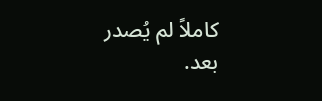كاملاً لم يُصدر بعد.